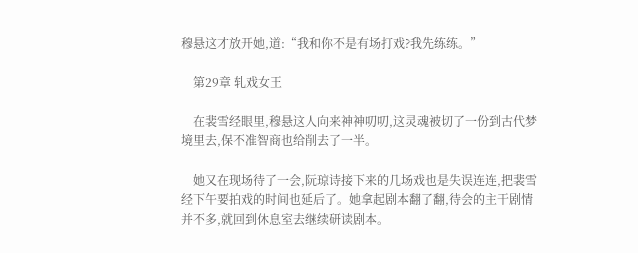穆悬这才放开她,道:“我和你不是有场打戏?我先练练。”

    第29章 轧戏女王

    在裴雪经眼里,穆悬这人向来神神叨叨,这灵魂被切了一份到古代梦境里去,保不准智商也给削去了一半。

    她又在现场待了一会,阮琼诗接下来的几场戏也是失误连连,把裴雪经下午要拍戏的时间也延后了。她拿起剧本翻了翻,待会的主干剧情并不多,就回到休息室去继续研读剧本。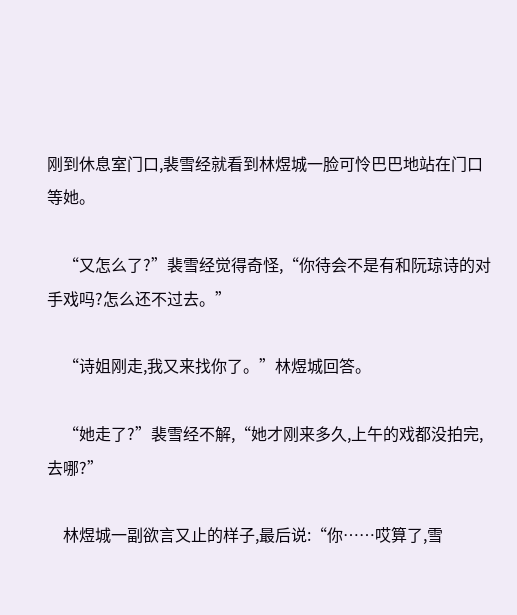刚到休息室门口,裴雪经就看到林煜城一脸可怜巴巴地站在门口等她。

    “又怎么了?”裴雪经觉得奇怪,“你待会不是有和阮琼诗的对手戏吗?怎么还不过去。”

    “诗姐刚走,我又来找你了。”林煜城回答。

    “她走了?”裴雪经不解,“她才刚来多久,上午的戏都没拍完,去哪?”

    林煜城一副欲言又止的样子,最后说:“你……哎算了,雪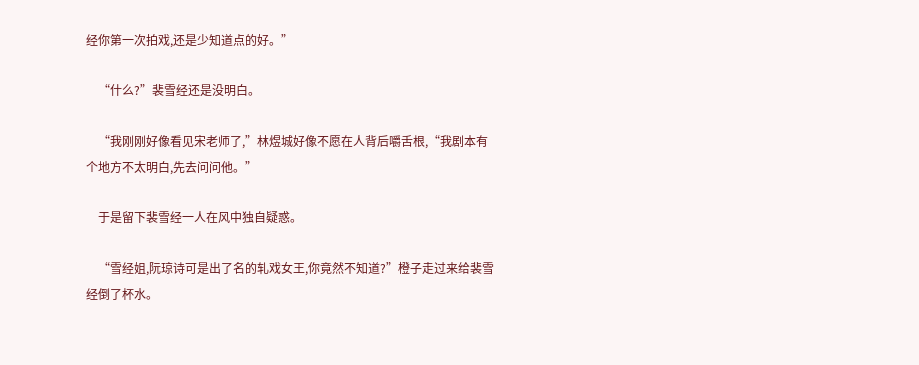经你第一次拍戏,还是少知道点的好。”

    “什么?”裴雪经还是没明白。

    “我刚刚好像看见宋老师了,”林煜城好像不愿在人背后嚼舌根,“我剧本有个地方不太明白,先去问问他。”

    于是留下裴雪经一人在风中独自疑惑。

    “雪经姐,阮琼诗可是出了名的轧戏女王,你竟然不知道?”橙子走过来给裴雪经倒了杯水。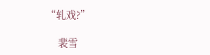“轧戏?”

    裴雪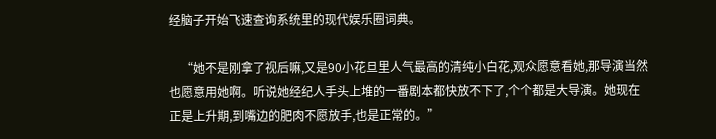经脑子开始飞速查询系统里的现代娱乐圈词典。

    “她不是刚拿了视后嘛,又是90小花旦里人气最高的清纯小白花,观众愿意看她,那导演当然也愿意用她啊。听说她经纪人手头上堆的一番剧本都快放不下了,个个都是大导演。她现在正是上升期,到嘴边的肥肉不愿放手,也是正常的。”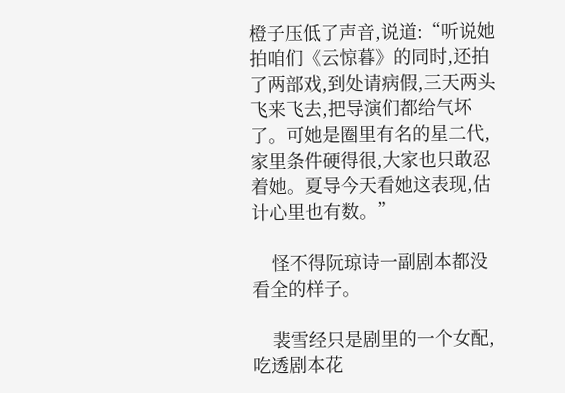橙子压低了声音,说道:“听说她拍咱们《云惊暮》的同时,还拍了两部戏,到处请病假,三天两头飞来飞去,把导演们都给气坏了。可她是圈里有名的星二代,家里条件硬得很,大家也只敢忍着她。夏导今天看她这表现,估计心里也有数。”

    怪不得阮琼诗一副剧本都没看全的样子。

    裴雪经只是剧里的一个女配,吃透剧本花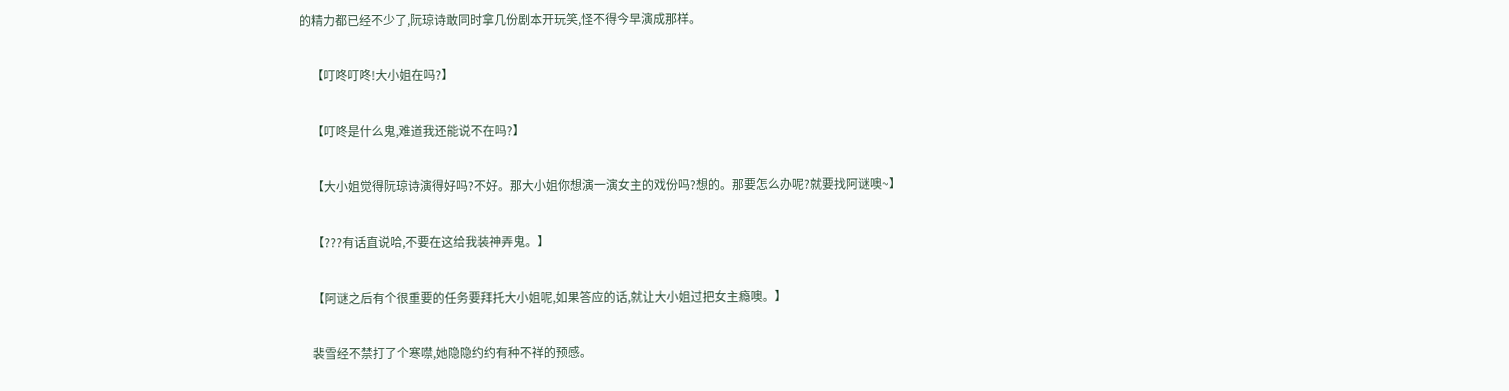的精力都已经不少了,阮琼诗敢同时拿几份剧本开玩笑,怪不得今早演成那样。

    【叮咚叮咚!大小姐在吗?】

    【叮咚是什么鬼,难道我还能说不在吗?】

    【大小姐觉得阮琼诗演得好吗?不好。那大小姐你想演一演女主的戏份吗?想的。那要怎么办呢?就要找阿谜噢~】

    【???有话直说哈,不要在这给我装神弄鬼。】

    【阿谜之后有个很重要的任务要拜托大小姐呢,如果答应的话,就让大小姐过把女主瘾噢。】

    裴雪经不禁打了个寒噤,她隐隐约约有种不祥的预感。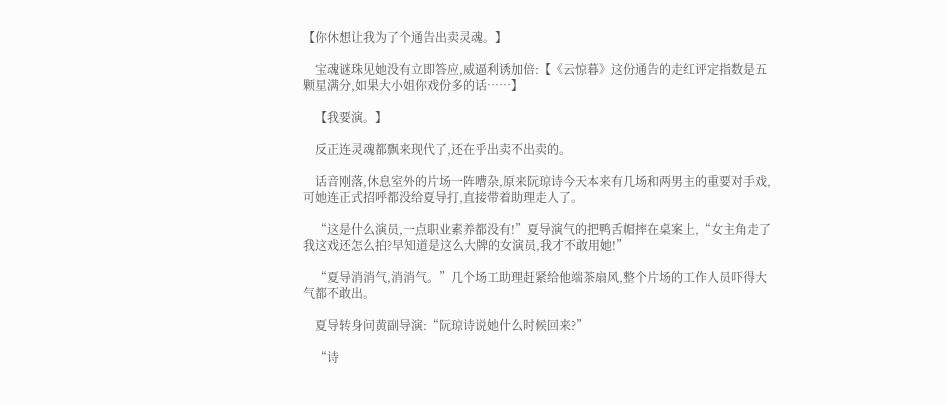【你休想让我为了个通告出卖灵魂。】

    宝魂谜珠见她没有立即答应,威逼利诱加倍:【《云惊暮》这份通告的走红评定指数是五颗星满分,如果大小姐你戏份多的话……】

    【我要演。】

    反正连灵魂都飘来现代了,还在乎出卖不出卖的。

    话音刚落,休息室外的片场一阵嘈杂,原来阮琼诗今天本来有几场和两男主的重要对手戏,可她连正式招呼都没给夏导打,直接带着助理走人了。

    “这是什么演员,一点职业素养都没有!”夏导演气的把鸭舌帽摔在桌案上,“女主角走了我这戏还怎么拍?早知道是这么大牌的女演员,我才不敢用她!”

    “夏导消消气,消消气。”几个场工助理赶紧给他端茶扇风,整个片场的工作人员吓得大气都不敢出。

    夏导转身问黄副导演:“阮琼诗说她什么时候回来?”

    “诗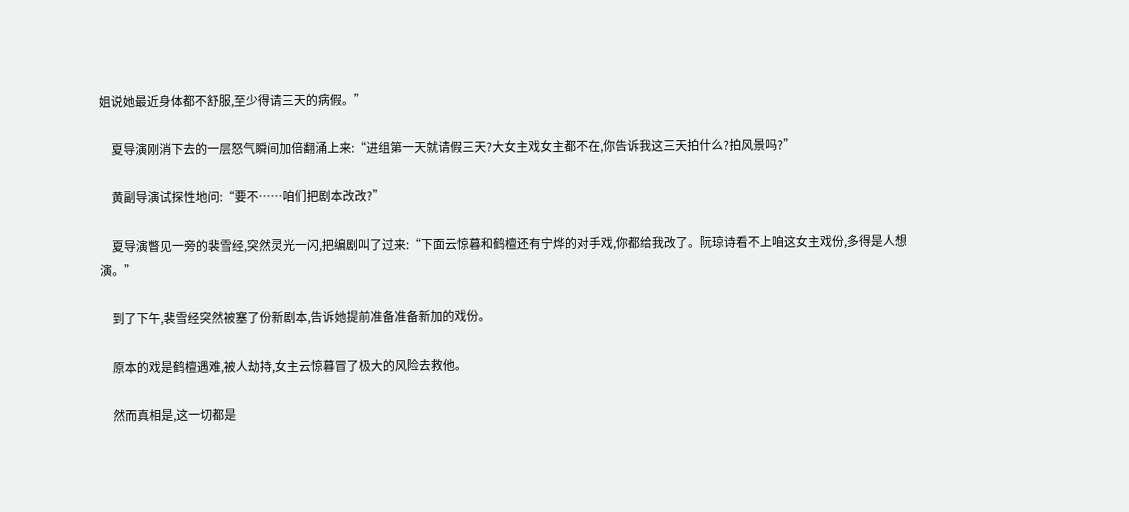姐说她最近身体都不舒服,至少得请三天的病假。”

    夏导演刚消下去的一层怒气瞬间加倍翻涌上来:“进组第一天就请假三天?大女主戏女主都不在,你告诉我这三天拍什么?拍风景吗?”

    黄副导演试探性地问:“要不……咱们把剧本改改?”

    夏导演瞥见一旁的裴雪经,突然灵光一闪,把编剧叫了过来:“下面云惊暮和鹤檀还有宁烨的对手戏,你都给我改了。阮琼诗看不上咱这女主戏份,多得是人想演。”

    到了下午,裴雪经突然被塞了份新剧本,告诉她提前准备准备新加的戏份。

    原本的戏是鹤檀遇难,被人劫持,女主云惊暮冒了极大的风险去救他。

    然而真相是,这一切都是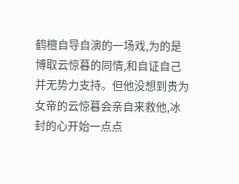鹤檀自导自演的一场戏,为的是博取云惊暮的同情,和自证自己并无势力支持。但他没想到贵为女帝的云惊暮会亲自来救他,冰封的心开始一点点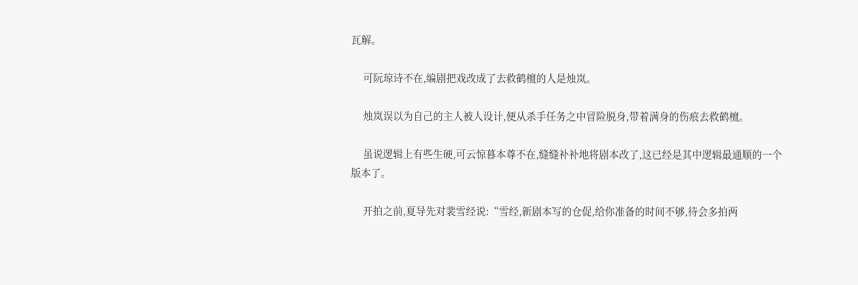瓦解。

    可阮琼诗不在,编剧把戏改成了去救鹤檀的人是烛岚。

    烛岚误以为自己的主人被人设计,便从杀手任务之中冒险脱身,带着满身的伤痕去救鹤檀。

    虽说逻辑上有些生硬,可云惊暮本尊不在,缝缝补补地将剧本改了,这已经是其中逻辑最通顺的一个版本了。

    开拍之前,夏导先对裴雪经说:“雪经,新剧本写的仓促,给你准备的时间不够,待会多拍两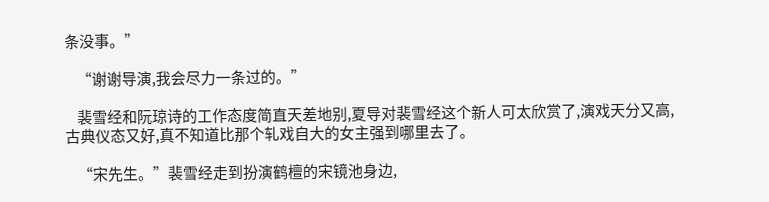条没事。”

    “谢谢导演,我会尽力一条过的。”

    裴雪经和阮琼诗的工作态度简直天差地别,夏导对裴雪经这个新人可太欣赏了,演戏天分又高,古典仪态又好,真不知道比那个轧戏自大的女主强到哪里去了。

    “宋先生。”裴雪经走到扮演鹤檀的宋镜池身边,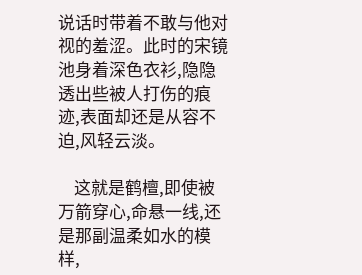说话时带着不敢与他对视的羞涩。此时的宋镜池身着深色衣衫,隐隐透出些被人打伤的痕迹,表面却还是从容不迫,风轻云淡。

    这就是鹤檀,即使被万箭穿心,命悬一线,还是那副温柔如水的模样,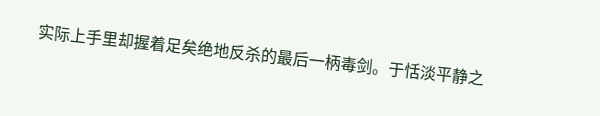实际上手里却握着足矣绝地反杀的最后一柄毒剑。于恬淡平静之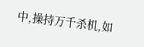中,操持万千杀机,如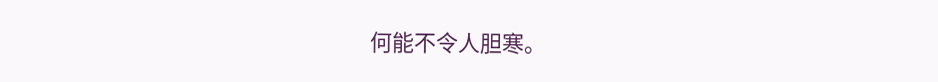何能不令人胆寒。